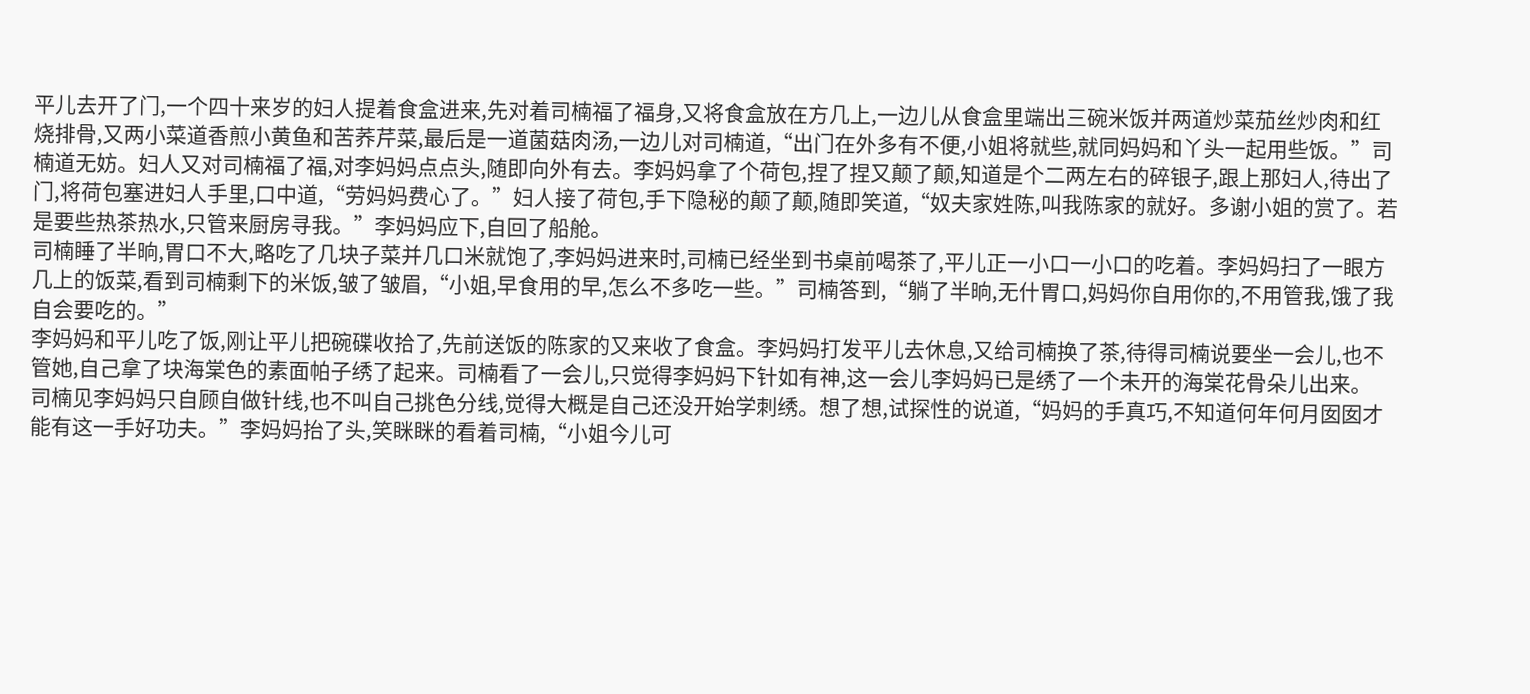平儿去开了门,一个四十来岁的妇人提着食盒进来,先对着司楠福了福身,又将食盒放在方几上,一边儿从食盒里端出三碗米饭并两道炒菜茄丝炒肉和红烧排骨,又两小菜道香煎小黄鱼和苦荞芹菜,最后是一道菌菇肉汤,一边儿对司楠道,“出门在外多有不便,小姐将就些,就同妈妈和丫头一起用些饭。”司楠道无妨。妇人又对司楠福了福,对李妈妈点点头,随即向外有去。李妈妈拿了个荷包,捏了捏又颠了颠,知道是个二两左右的碎银子,跟上那妇人,待出了门,将荷包塞进妇人手里,口中道,“劳妈妈费心了。”妇人接了荷包,手下隐秘的颠了颠,随即笑道,“奴夫家姓陈,叫我陈家的就好。多谢小姐的赏了。若是要些热茶热水,只管来厨房寻我。”李妈妈应下,自回了船舱。
司楠睡了半晌,胃口不大,略吃了几块子菜并几口米就饱了,李妈妈进来时,司楠已经坐到书桌前喝茶了,平儿正一小口一小口的吃着。李妈妈扫了一眼方几上的饭菜,看到司楠剩下的米饭,皱了皱眉,“小姐,早食用的早,怎么不多吃一些。”司楠答到,“躺了半晌,无什胃口,妈妈你自用你的,不用管我,饿了我自会要吃的。”
李妈妈和平儿吃了饭,刚让平儿把碗碟收拾了,先前送饭的陈家的又来收了食盒。李妈妈打发平儿去休息,又给司楠换了茶,待得司楠说要坐一会儿,也不管她,自己拿了块海棠色的素面帕子绣了起来。司楠看了一会儿,只觉得李妈妈下针如有神,这一会儿李妈妈已是绣了一个未开的海棠花骨朵儿出来。
司楠见李妈妈只自顾自做针线,也不叫自己挑色分线,觉得大概是自己还没开始学刺绣。想了想,试探性的说道,“妈妈的手真巧,不知道何年何月囡囡才能有这一手好功夫。”李妈妈抬了头,笑眯眯的看着司楠,“小姐今儿可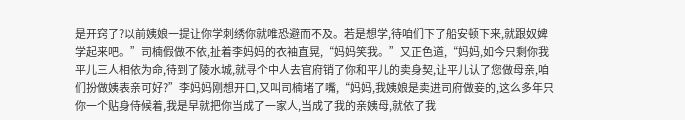是开窍了?以前姨娘一提让你学刺绣你就唯恐避而不及。若是想学,待咱们下了船安顿下来,就跟奴婢学起来吧。”司楠假做不依,扯着李妈妈的衣袖直晃,“妈妈笑我。”又正色道,“妈妈,如今只剩你我平儿三人相依为命,待到了陵水城,就寻个中人去官府销了你和平儿的卖身契,让平儿认了您做母亲,咱们扮做姨表亲可好?”李妈妈刚想开口,又叫司楠堵了嘴,“妈妈,我姨娘是卖进司府做妾的,这么多年只你一个贴身侍候着,我是早就把你当成了一家人,当成了我的亲姨母,就依了我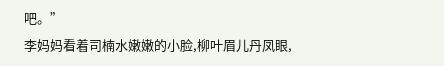吧。”
李妈妈看着司楠水嫩嫩的小脸,柳叶眉儿丹凤眼,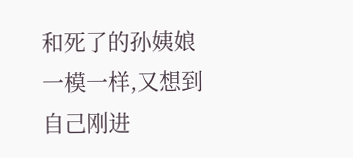和死了的孙姨娘一模一样,又想到自己刚进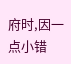府时,因一点小错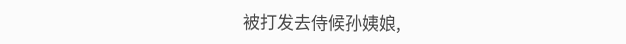被打发去侍候孙姨娘,